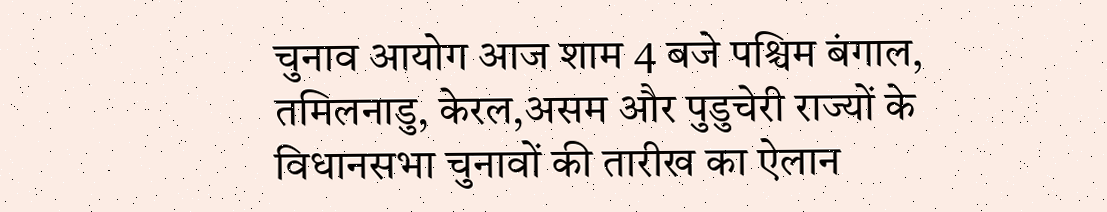चुनाव आयोग आज शाम 4 बजे पश्चिम बंगाल, तमिलनाडु, केरल,असम और पुडुचेरी राज्यों के विधानसभा चुनावों की तारीख का ऐलान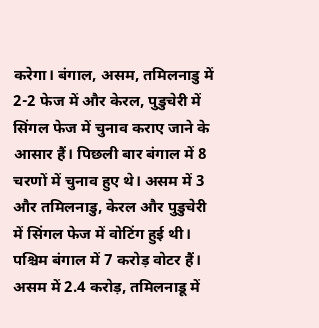करेगा। बंगाल, असम, तमिलनाडु में 2-2 फेज में और केरल, पुडुचेरी में सिंगल फेज में चुनाव कराए जाने के आसार हैं। पिछली बार बंगाल में 8 चरणों में चुनाव हुए थे। असम में 3 और तमिलनाडु, केरल और पुडुचेरी में सिंगल फेज में वोटिंग हुई थी। पश्चिम बंगाल में 7 करोड़ वोटर हैं। असम में 2.4 करोड़, तमिलनाडू में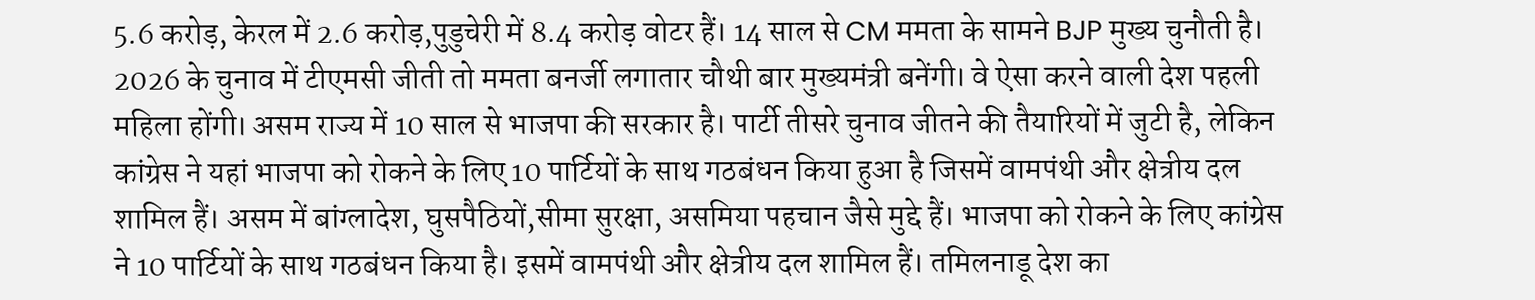5.6 करोड़, केरल में 2.6 करोड़,पुडुचेरी में 8.4 करोड़ वोटर हैं। 14 साल से CM ममता के सामने BJP मुख्य चुनौती है। 2026 के चुनाव में टीएमसी जीती तो ममता बनर्जी लगातार चौथी बार मुख्यमंत्री बनेंगी। वे ऐसा करने वाली देश पहली महिला होंगी। असम राज्य में 10 साल से भाजपा की सरकार है। पार्टी तीसरे चुनाव जीतने की तैयारियों में जुटी है, लेकिन कांग्रेस ने यहां भाजपा को रोकने के लिए 10 पार्टियों के साथ गठबंधन किया हुआ है जिसमें वामपंथी और क्षेत्रीय दल शामिल हैं। असम में बांग्लादेश, घुसपैठियों,सीमा सुरक्षा, असमिया पहचान जैसे मुद्दे हैं। भाजपा को रोकने के लिए कांग्रेस ने 10 पार्टियों के साथ गठबंधन किया है। इसमें वामपंथी और क्षेत्रीय दल शामिल हैं। तमिलनाडू देश का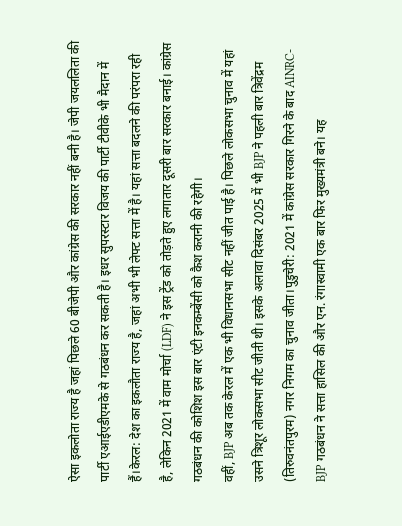ऐसा इकलोता राज्य है जहां पिछले 60 बीजेपी और कांग्रेस की सरकार नहीं बनी है। जेपी जयललिता की पार्टी एआईएडीएमके से गठबंधन कर सकती है। इधर सुपरस्टार विजय की पार्टी टीवीके भी मैदान में हैं।केरल: देश का इकलौता राज्य है, जहां अभी भी लेफ्ट सत्ता में है। यहां सत्ता बदलने की परंपरा रही है, लेकिन 2021 में वाम मोर्चा (LDF) ने इस ट्रेंड को तोड़ते हुए लगातार दूसरी बार सरकार बनाई। कांग्रेस गठबंधन की कोशिश इस बार एंटी इनकम्बेंसी को कैश करानी की रहेगी।
वहीं, BJP अब तक केरल में एक भी विधानसभा सीट नहीं जीत पाई है। पिछले लोकसभा चुनाव में यहां उसने त्रिशूर लोकसभा सीट जीती थी। इसके अलावा दिसंबर 2025 में भी BJP ने पहली बार त्रिवेंद्रम (तिरुवनंतपुरम) नगर निगम का चुनाव जीता।पुडुचेरी: 2021 में कांग्रेस सरकार गिरने के बाद AINRC-BJP गठबंधन ने सत्ता हासिल की और एन. रंगास्वामी एक बार फिर मुख्यमंत्री बने। यह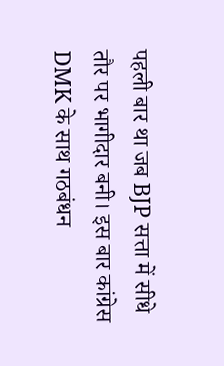पहली बार था जब BJP सत्ता में सीधे तौर पर भागीदार बनी। इस बार कांग्रेस DMK के साथ गठबंधन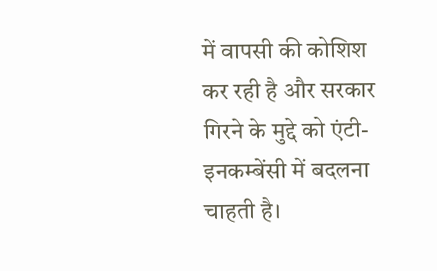में वापसी की कोशिश कर रही है और सरकार गिरने के मुद्दे को एंटी-इनकम्बेंसी में बदलना चाहती है।